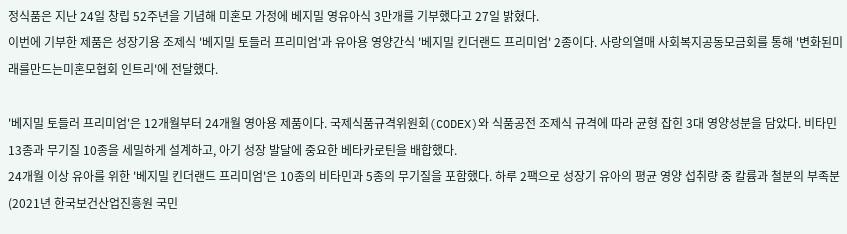정식품은 지난 24일 창립 52주년을 기념해 미혼모 가정에 베지밀 영유아식 3만개를 기부했다고 27일 밝혔다.
이번에 기부한 제품은 성장기용 조제식 '베지밀 토들러 프리미엄'과 유아용 영양간식 '베지밀 킨더랜드 프리미엄' 2종이다. 사랑의열매 사회복지공동모금회를 통해 '변화된미래를만드는미혼모협회 인트리'에 전달했다.

'베지밀 토들러 프리미엄'은 12개월부터 24개월 영아용 제품이다. 국제식품규격위원회(CODEX)와 식품공전 조제식 규격에 따라 균형 잡힌 3대 영양성분을 담았다. 비타민 13종과 무기질 10종을 세밀하게 설계하고, 아기 성장 발달에 중요한 베타카로틴을 배합했다.
24개월 이상 유아를 위한 '베지밀 킨더랜드 프리미엄'은 10종의 비타민과 5종의 무기질을 포함했다. 하루 2팩으로 성장기 유아의 평균 영양 섭취량 중 칼륨과 철분의 부족분(2021년 한국보건산업진흥원 국민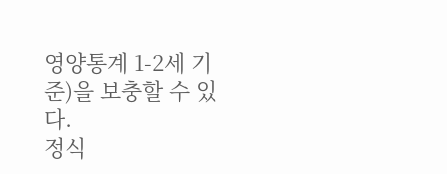영양통계 1-2세 기준)을 보충할 수 있다.
정식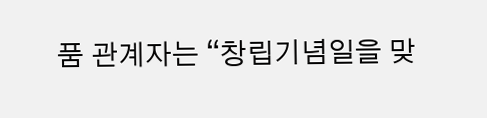품 관계자는 “창립기념일을 맞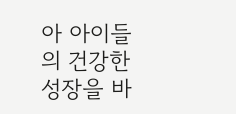아 아이들의 건강한 성장을 바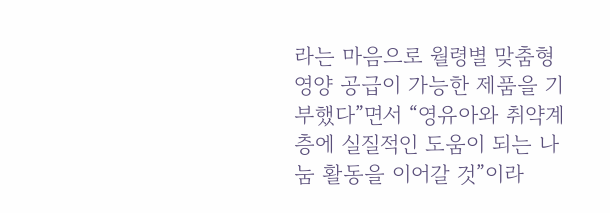라는 마음으로 월령별 맞춤형 영양 공급이 가능한 제품을 기부했다”면서 “영유아와 취약계층에 실질적인 도움이 되는 나눔 활동을 이어갈 것”이라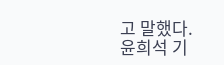고 말했다.
윤희석 기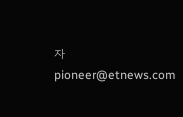자 pioneer@etnews.com